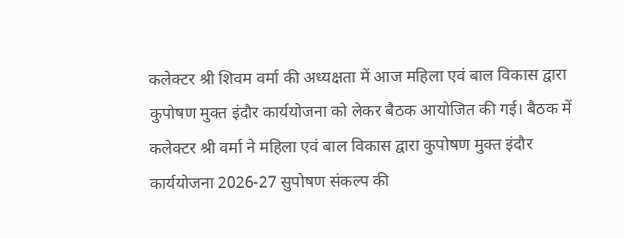कलेक्टर श्री शिवम वर्मा की अध्यक्षता में आज महिला एवं बाल विकास द्वारा कुपोषण मुक्त इंदौर कार्ययोजना को लेकर बैठक आयोजित की गई। बैठक में कलेक्टर श्री वर्मा ने महिला एवं बाल विकास द्वारा कुपोषण मुक्त इंदौर कार्ययोजना 2026-27 सुपोषण संकल्प की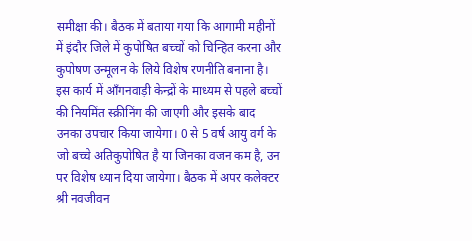समीक्षा की। बैठक में बताया गया कि आगामी महीनों में इंदौर जिले में कुपोषित बच्चों को चिन्हित करना और कुपोषण उन्मूलन के लिये विशेष रणनीति बनाना है। इस कार्य में आँगनवाड़ी केन्द्रों के माध्यम से पहले बच्चों की नियमिंत स्क्रीनिंग की जाएगी और इसके बाद उनका उपचार किया जायेगा। 0 से 5 वर्ष आयु वर्ग के जो बच्चे अतिकुपोषित है या जिनका वजन कम है, उन पर विशेष ध्यान दिया जायेगा। बैठक में अपर कलेक्टर श्री नवजीवन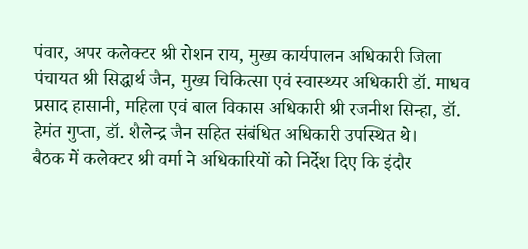पंवार, अपर कलेक्टर श्री रोशन राय, मुख्य कार्यपालन अधिकारी जिला पंचायत श्री सिद्धार्थ जैन, मुख्य चिकित्सा एवं स्वास्थ्यर अधिकारी डॉ. माधव प्रसाद हासानी, महिला एवं बाल विकास अधिकारी श्री रजनीश सिन्हा, डॉ. हेमंत गुप्ता, डॉ. शैलेन्द्र जैन सहित संबंधित अधिकारी उपस्थित थे।
बैठक में कलेक्टर श्री वर्मा ने अधिकारियों को निर्देश दिए कि इंदौर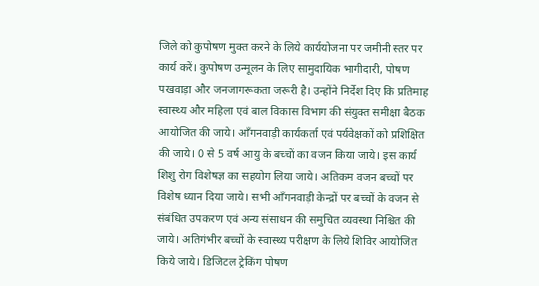जिले को कुपोषण मुक्त करने के लिये कार्ययोजना पर जमीनी स्तर पर कार्य करें। कुपोषण उन्मूलन के लिए सामुदायिक भागीदारी, पोषण पखवाड़ा और जनजागरूकता जरूरी है। उन्होंने निर्देश दिए कि प्रतिमाह स्वास्थ्य और महिला एवं बाल विकास विभाग की संयुक्त समीक्षा बैठक आयोजित की जाये। आँगनवाड़ी कार्यकर्ता एवं पर्यवेक्षकों को प्रशिक्षित की जाये। 0 से 5 वर्ष आयु के बच्चों का वजन किया जाये। इस कार्य शिशु रोग विशेषज्ञ का सहयोग लिया जाये। अतिकम वजन बच्चों पर विशेष ध्यान दिया जाये। सभी आँगनवाड़ी केन्द्रों पर बच्चों के वजन से संबंधित उपकरण एवं अन्य संसाधन की समुचित व्यवस्था निश्चित की जाये। अतिगंभीर बच्चों के स्वास्थ्य परीक्षण के लिये शिविर आयोजित किये जाये। डिजिटल ट्रेकिंग पोषण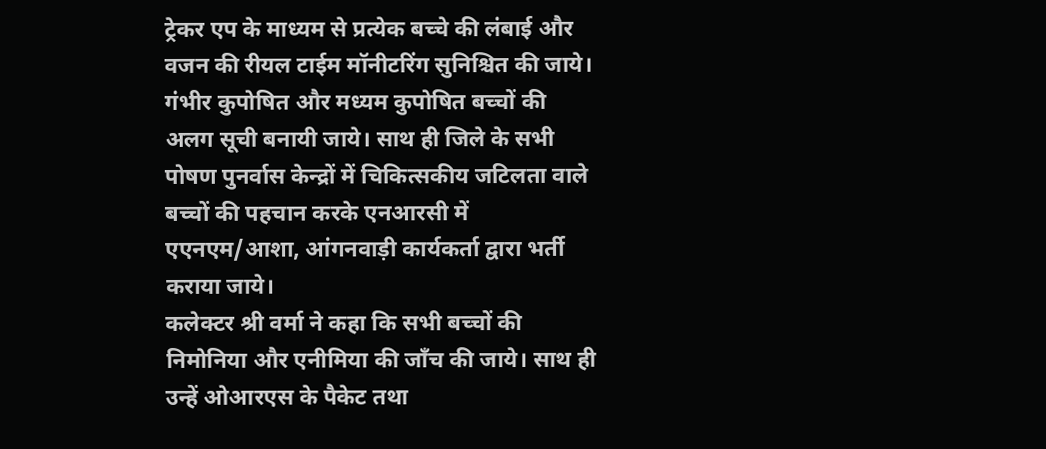ट्रेकर एप के माध्यम से प्रत्येक बच्चे की लंबाई और वजन की रीयल टाईम मॉनीटरिंग सुनिश्चित की जाये। गंभीर कुपोषित और मध्यम कुपोषित बच्चों की अलग सूची बनायी जाये। साथ ही जिले के सभी पोषण पुनर्वास केन्द्रों में चिकित्सकीय जटिलता वाले बच्चों की पहचान करके एनआरसी में एएनएम/आशा, आंगनवाड़ी कार्यकर्ता द्वारा भर्ती कराया जाये।
कलेक्टर श्री वर्मा ने कहा कि सभी बच्चों की निमोनिया और एनीमिया की जाँच की जाये। साथ ही उन्हें ओआरएस के पैकेट तथा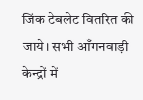जिंक टेबलेट वितरित की जाये। सभी आँगनवाड़ी केन्द्रों में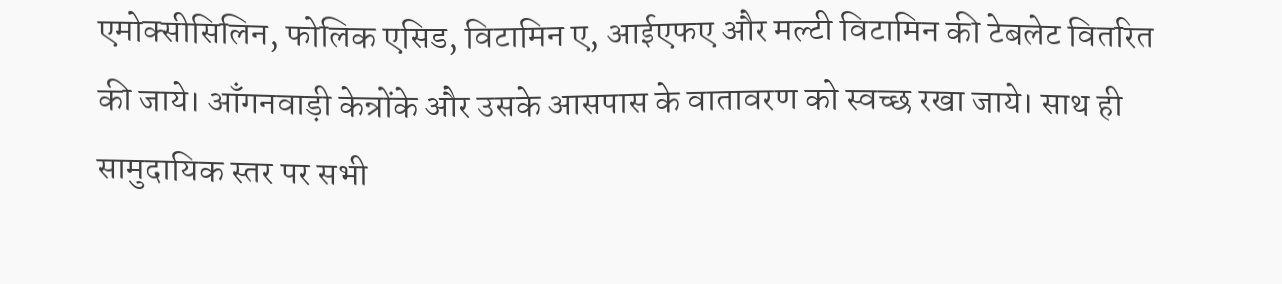एमोक्सीसिलिन, फोलिक एसिड, विटामिन ए, आईएफए और मल्टी विटामिन की टेबलेट वितरित की जाये। आँगनवाड़ी केन्रोंके और उसके आसपास के वातावरण को स्वच्छ रखा जाये। साथ ही सामुदायिक स्तर पर सभी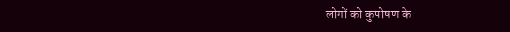लोगों को कुपोषण के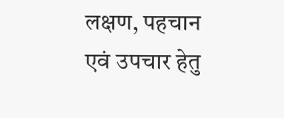लक्षण, पहचान एवं उपचार हेतु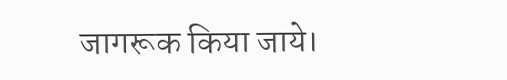जागरूक किया जाये।